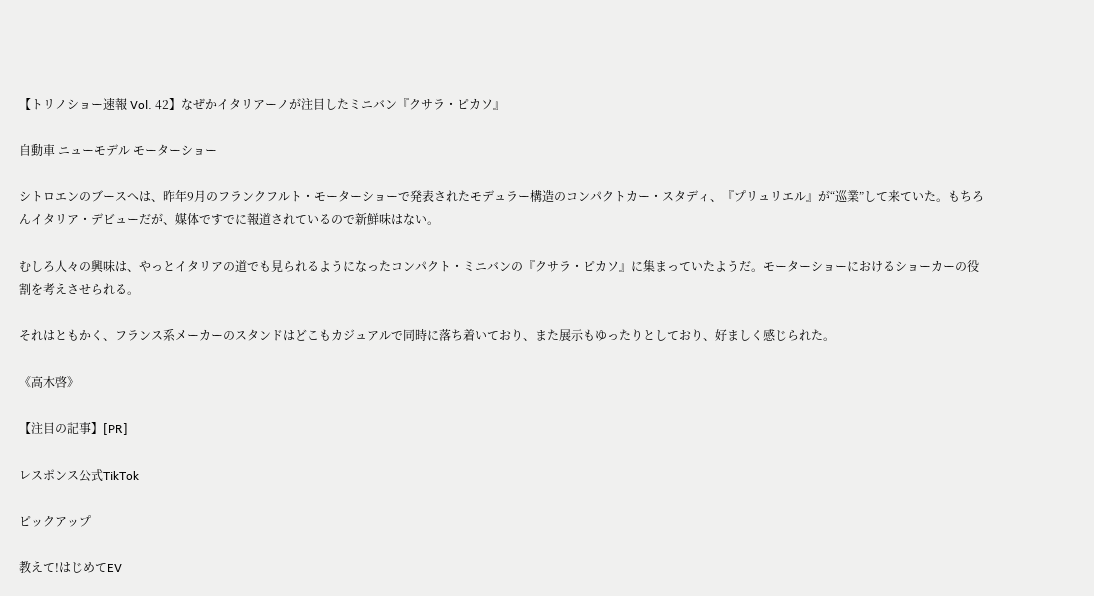【トリノショー速報 Vol. 42】なぜかイタリアーノが注目したミニバン『クサラ・ピカソ』

自動車 ニューモデル モーターショー

シトロエンのブースへは、昨年9月のフランクフルト・モーターショーで発表されたモデュラー構造のコンパクトカー・スタディ、『プリュリエル』が“巡業”して来ていた。もちろんイタリア・デビューだが、媒体ですでに報道されているので新鮮味はない。

むしろ人々の興味は、やっとイタリアの道でも見られるようになったコンパクト・ミニバンの『クサラ・ピカソ』に集まっていたようだ。モーターショーにおけるショーカーの役割を考えさせられる。

それはともかく、フランス系メーカーのスタンドはどこもカジュアルで同時に落ち着いており、また展示もゆったりとしており、好ましく感じられた。

《高木啓》

【注目の記事】[PR]

レスポンス公式TikTok

ピックアップ

教えて!はじめてEV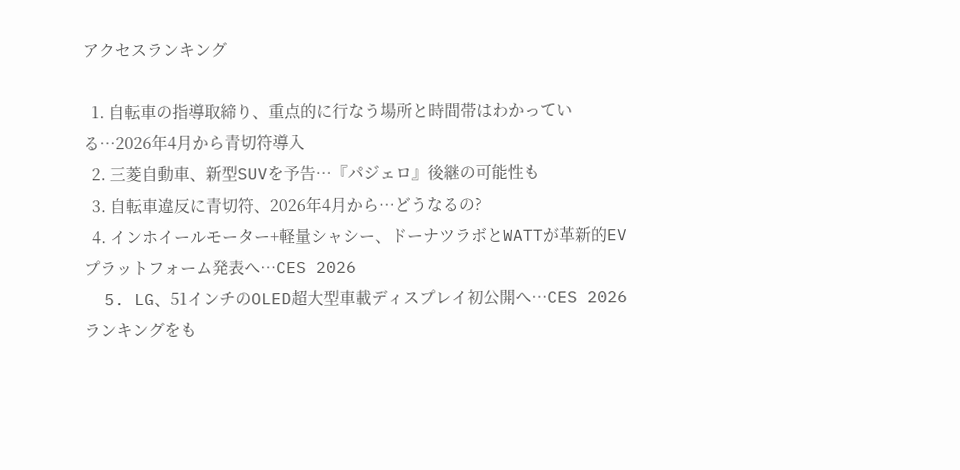アクセスランキング

  1. 自転車の指導取締り、重点的に行なう場所と時間帯はわかっている…2026年4月から青切符導入
  2. 三菱自動車、新型SUVを予告…『パジェロ』後継の可能性も
  3. 自転車違反に青切符、2026年4月から…どうなるの?
  4. インホイールモーター+軽量シャシー、ドーナツラボとWATTが革新的EVプラットフォーム発表へ…CES 2026
  5. LG、51インチのOLED超大型車載ディスプレイ初公開へ…CES 2026
ランキングをも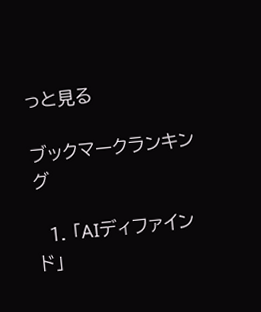っと見る

ブックマークランキング

  1. 「AIディファインド」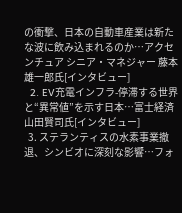の衝撃、日本の自動車産業は新たな波に飲み込まれるのか…アクセンチュア シニア・マネジャー 藤本雄一郎氏[インタビュー]
  2. EV充電インフラ-停滞する世界と“異常値”を示す日本…富士経済 山田賢司氏[インタビュー]
  3. ステランティスの水素事業撤退、シンビオに深刻な影響…フォ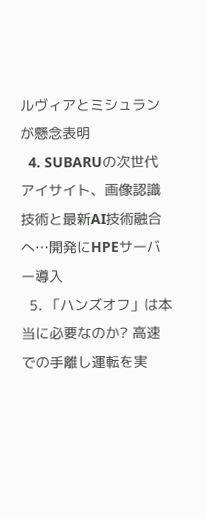ルヴィアとミシュランが懸念表明
  4. SUBARUの次世代アイサイト、画像認識技術と最新AI技術融合へ…開発にHPEサーバー導入
  5. 「ハンズオフ」は本当に必要なのか? 高速での手離し運転を実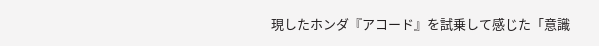現したホンダ『アコード』を試乗して感じた「意識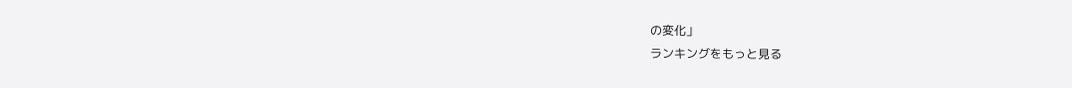の変化」
ランキングをもっと見る